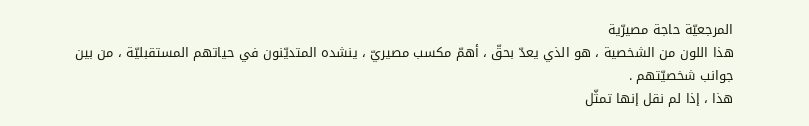المرجعيّة حاجة مصيرّية
هذا اللون من الشخصية ، هو الذي يعدّ بحقّ ، أهمّ مكسب مصيريّ ، ينشده المتديّنون في حياتهم المستقبليّة ، من بين جوانب شخصيّتهم .
هذا ، إذا لم نقل إنها تمثّل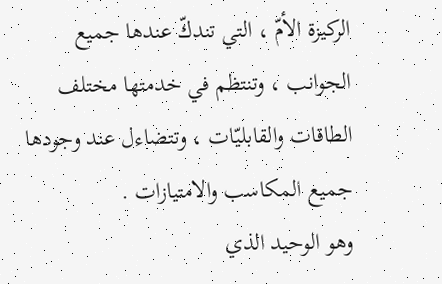الركيزة الأمّ ، التي تندكّ عندها جميع الجوانب ، وتنتظم في خدمتها مختلف الطاقات والقابليّات ، وتتضاءل عند وجودها جميع المكاسب والامتيازات .
وهو الوحيد الذي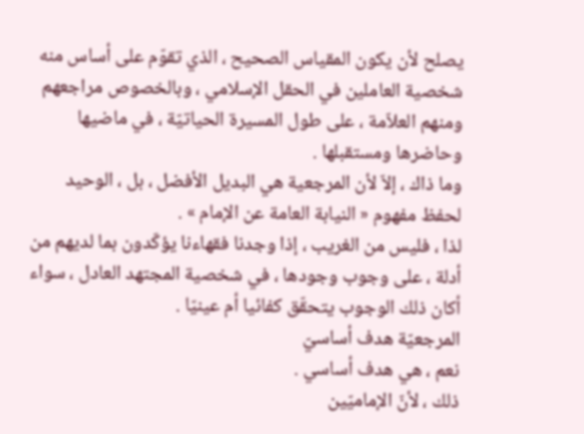يصلح لأن يكون المقياس الصحيح ، الذي تقوّم على أساس منه شخصية العاملين في الحقل الإسلامي ، وبالخصوص مراجعهم ومنهم العلاّمة ، على طول المسيرة الحياتيّة ، في ماضيها وحاضرها ومستقبلها .
وما ذاك ، إلاّ لأن المرجعية هي البديل الأفضل ، بل ، الوحيد لحفظ مفهوم « النيابة العامة عن الإمام » .
لذا ، فليس من الغريب ، إذا وجدنا فقهاءنا يؤكّدون بما لديهم من أدلة ، على وجوب وجودها ، في شخصية المجتهد العادل ، سواء أكان ذلك الوجوب يتحقّق كفائيا أم عينيّا .
المرجعيّة هدف أساسيّ
نعم ، هي هدف أساسي .
ذلك ، لأنّ الإماميّين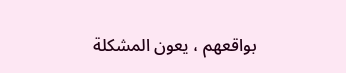بواقعهم ، يعون المشكلة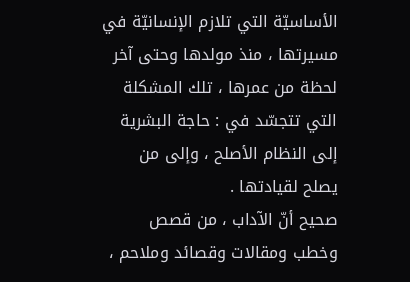الأساسيّة التي تلازم الإنسانيّة في مسيرتها ، منذ مولدها وحتى آخر لحظة من عمرها ، تلك المشكلة التي تتجسّد في : حاجة البشرية إلى النظام الأصلح ، وإلى من يصلح لقيادتها .
صحيح أنّ الآداب ، من قصص وخطب ومقالات وقصائد وملاحم ،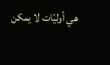هي أوليّات لا يمكن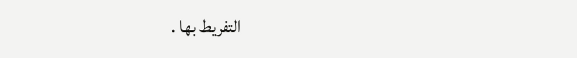التفريط بها .